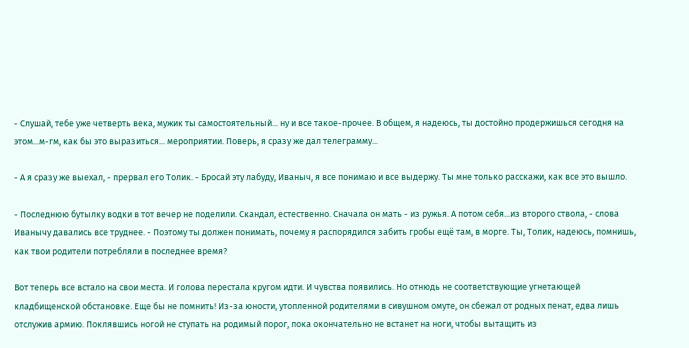- Слушай, тебе уже четверть века, мужик ты самостоятельный... ну и все такое-прочее. В общем, я надеюсь, ты достойно продержишься сегодня на этом...м-гм, как бы это выразиться... мероприятии. Поверь, я сразу же дал телеграмму...

- А я сразу же выехал, - прервал его Толик. - Бросай эту лабуду, Иваныч, я все понимаю и все выдержу. Ты мне только расскажи, как все это вышло.

- Последнюю бутылку водки в тот вечер не поделили. Скандал, естественно. Сначала он мать - из ружья. А потом себя...из второго ствола, - слова Иванычу давались все труднее. - Поэтому ты должен понимать, почему я распорядился забить гробы ещё там, в морге. Ты, Толик, надеюсь, помнишь, как твои родители потребляли в последнее время?

Вот теперь все встало на свои места. И голова перестала кругом идти. И чувства появились. Но отнюдь не соответствующие угнетающей кладбищенской обстановке. Еще бы не помнить! Из-за юности, утопленной родителями в сивушном омуте, он сбежал от родных пенат, едва лишь отслужив армию. Поклявшись ногой не ступать на родимый порог, пока окончательно не встанет на ноги, чтобы вытащить из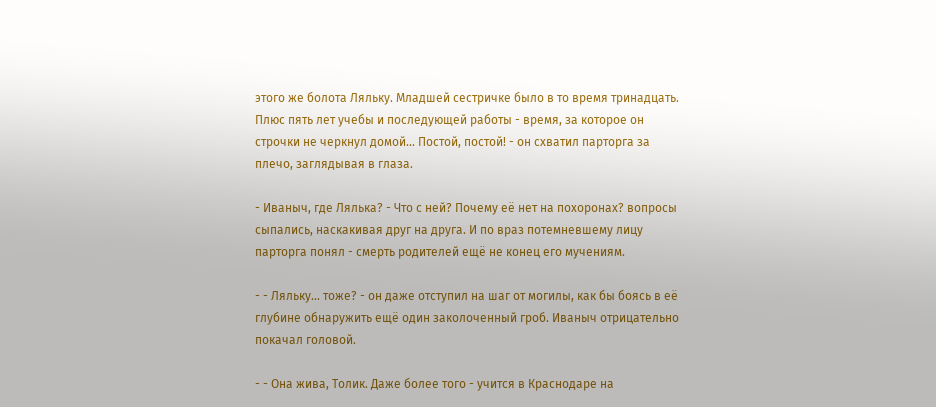этого же болота Ляльку. Младшей сестричке было в то время тринадцать. Плюс пять лет учебы и последующей работы - время, за которое он строчки не черкнул домой... Постой, постой! - он схватил парторга за плечо, заглядывая в глаза.

- Иваныч, где Лялька? - Что с ней? Почему её нет на похоронах? вопросы сыпались, наскакивая друг на друга. И по враз потемневшему лицу парторга понял - смерть родителей ещё не конец его мучениям.

- - Ляльку... тоже? - он даже отступил на шаг от могилы, как бы боясь в её глубине обнаружить ещё один заколоченный гроб. Иваныч отрицательно покачал головой.

- - Она жива, Толик. Даже более того - учится в Краснодаре на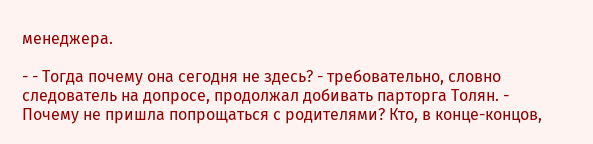менеджера.

- - Тогда почему она сегодня не здесь? - требовательно, словно следователь на допросе, продолжал добивать парторга Толян. - Почему не пришла попрощаться с родителями? Кто, в конце-концов,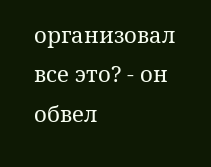организовал все это? - он обвел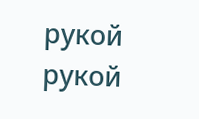рукой рукой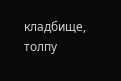кладбище, толпу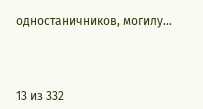одностаничников, могилу...



13 из 332